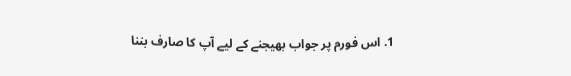1. اس فورم پر جواب بھیجنے کے لیے آپ کا صارف بننا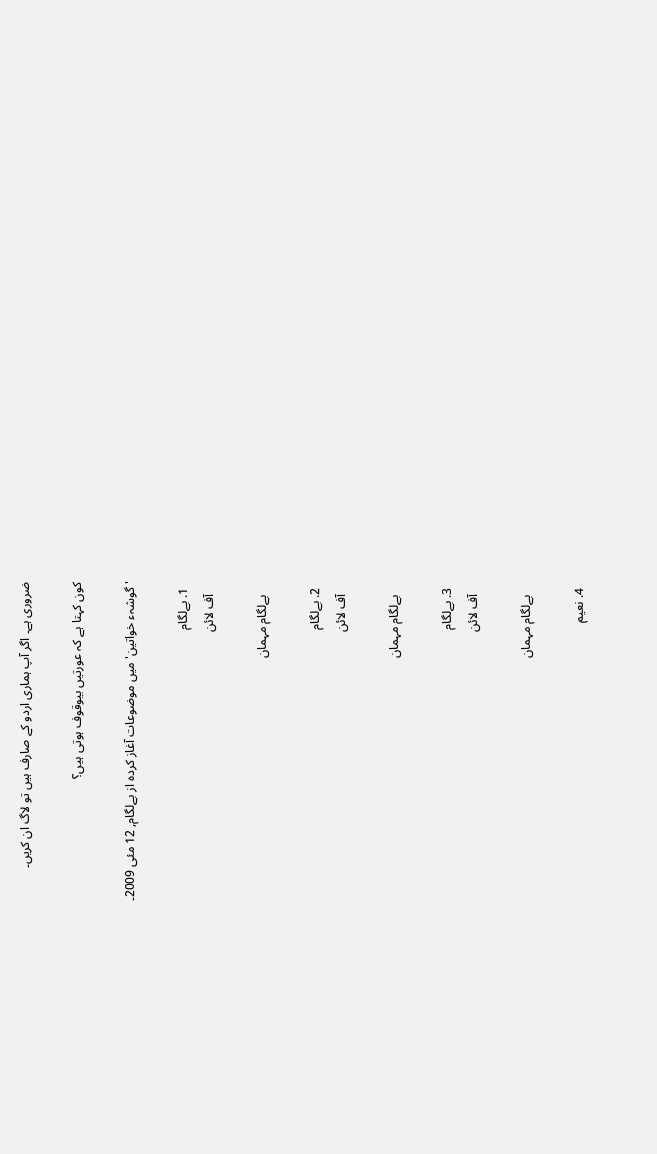ضروری ہے۔ اگر آپ ہماری اردو کے صارف ہیں تو لاگ ان کریں۔

کون کہتا ہے کہ عورتیں بیوقوف ہوتی ہیں؟

'گوشہء خواتین' میں موضوعات آغاز کردہ از بےلگام, 12 مئی 2009۔

  1. بےلگام
    آف لائن

    بےلگام مہمان

  2. بےلگام
    آف لائن

    بےلگام مہمان

  3. بےلگام
    آف لائن

    بےلگام مہمان

  4. نعیم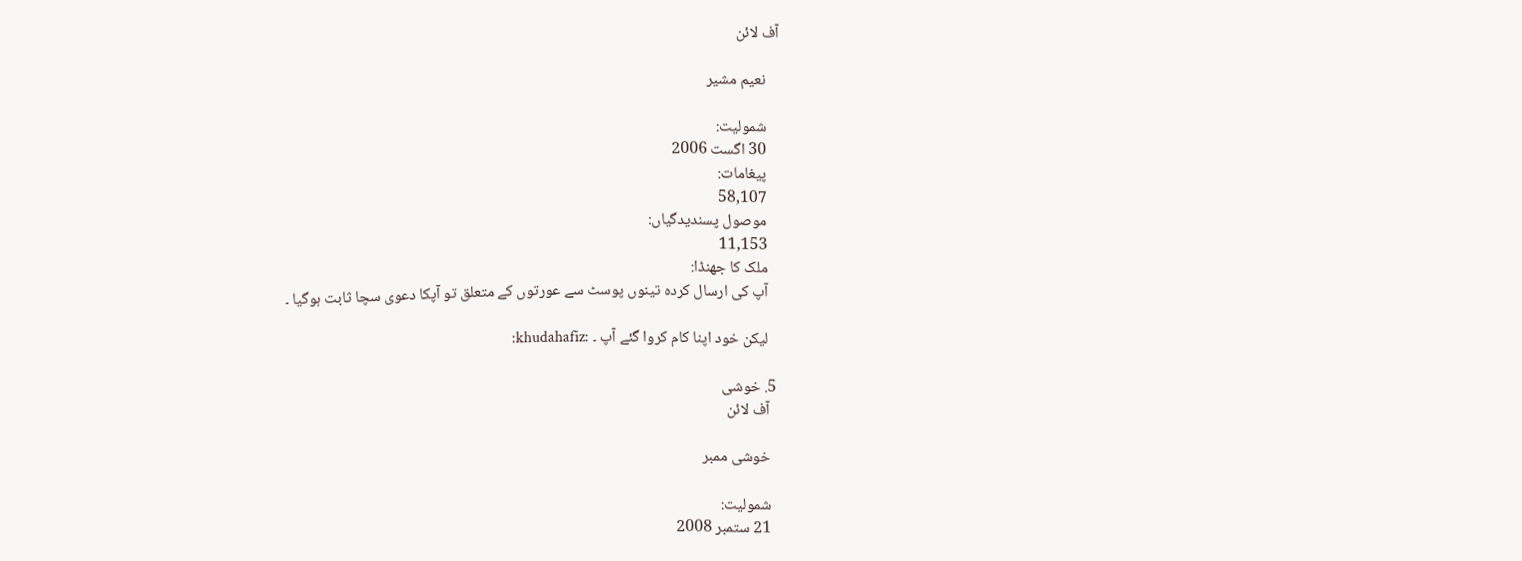آف لائن

    نعیم مشیر

    شمولیت:
    30 اگست 2006
    پیغامات:
    58,107
    موصول پسندیدگیاں:
    11,153
    ملک کا جھنڈا:
    آپ کی ارسال کردہ تینوں پوسٹ سے عورتوں کے متعلق تو آپکا دعوی سچا ثابت ہوگیا ۔

    لیکن خود اپنا کام کروا گئے آپ ۔ :khudahafiz:

  5. خوشی
    آف لائن

    خوشی ممبر

    شمولیت:
    21 ستمبر 2008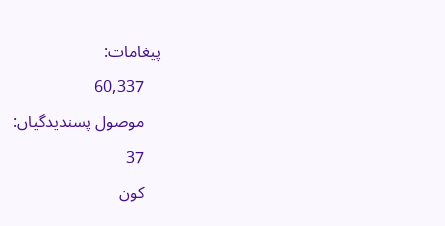پیغامات:
    60,337
    موصول پسندیدگیاں:
    37
    کون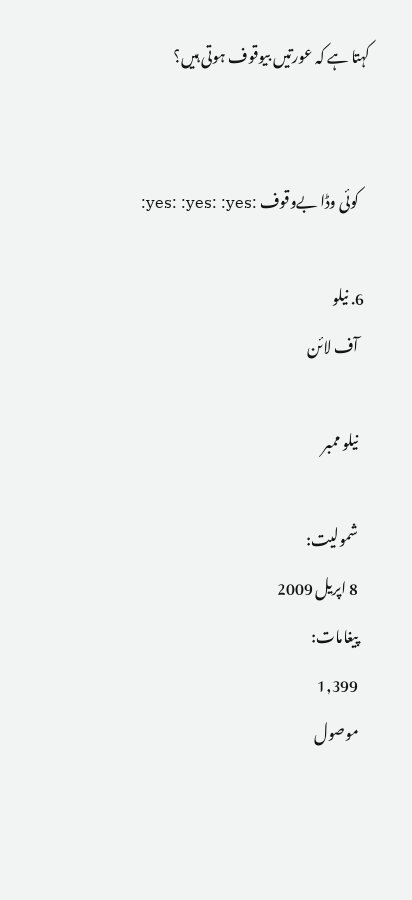کہتا ہے کہ عورتیں بیوقوف ہوتی ہیں؟


    کوئی وڈا بےوقوف :yes: :yes: :yes:

  6. نیلو
    آف لائن

    نیلو ممبر

    شمولیت:
    8 اپریل 2009
    پیغامات:
    1,399
    موصول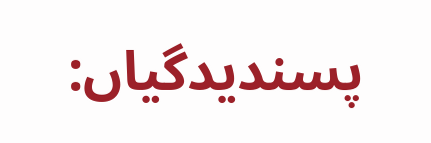پسندیدگیاں: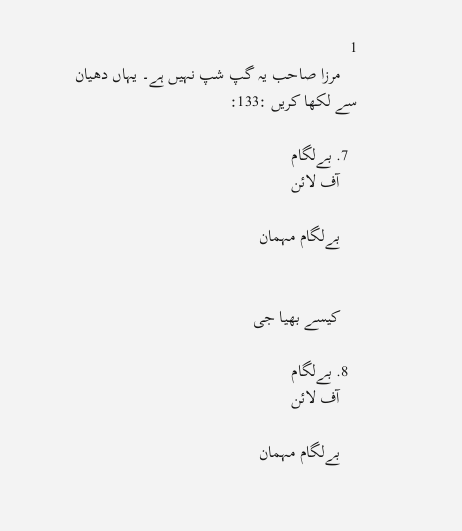1
    مرزا صاحب یہ گپ شپ نہیں ہے۔ یہاں دھیان سے لکھا کریں :133:

  7. بےلگام
    آف لائن

    بےلگام مہمان


    کیسے بھیا جی

  8. بےلگام
    آف لائن

    بےلگام مہمان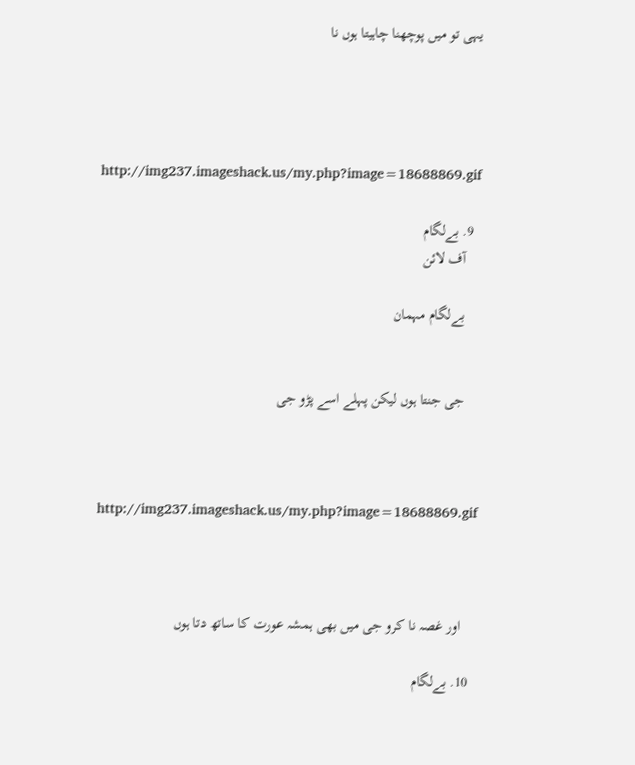یہی تو میں پوچھنا چاہیتا ہوں نا




    http://img237.imageshack.us/my.php?image=18688869.gif

  9. بےلگام
    آف لائن

    بےلگام مہمان


    جی جنتا ہوں لیکن پہلے اسے پڑو جی



    http://img237.imageshack.us/my.php?image=18688869.gif



    اور غصہ نا کرو جی میں بھی ہمشہ عورت کا ساتھ دتا ہوں

  10. بےلگام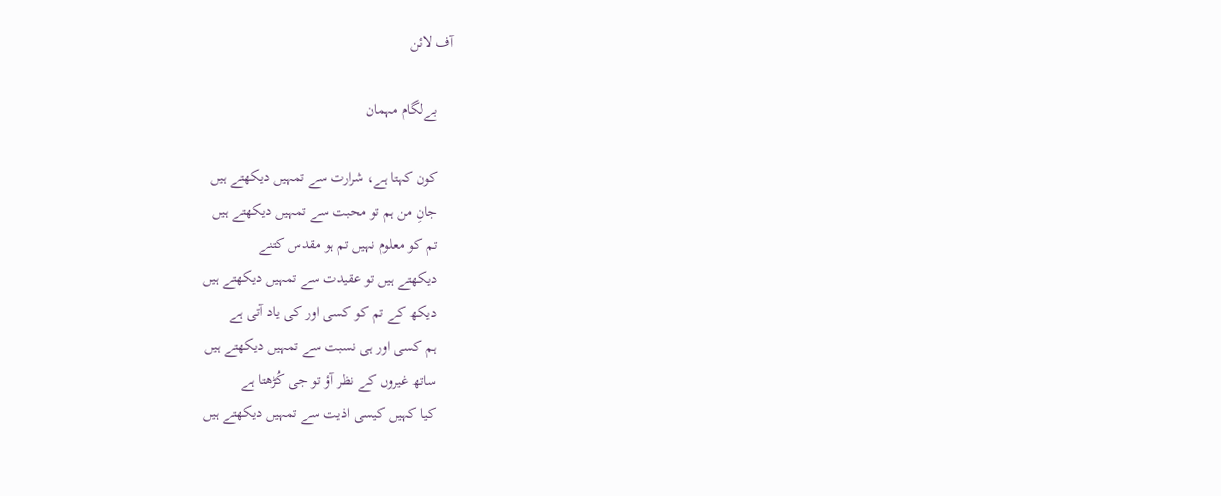آف لائن

    بےلگام مہمان

    کون کہتا ہے، شرارت سے تمہیں دیکھتے ہیں
    جانِ من ہم تو محبت سے تمہیں دیکھتے ہیں
    تم کو معلوم نہیں تم ہو مقدس کتنے
    دیکھتے ہیں تو عقیدت سے تمہیں دیکھتے ہیں
    دیکھ کے تم کو کسی اور کی یاد آتی ہے
    ہم کسی اور ہی نسبت سے تمہیں دیکھتے ہیں
    ساتھ غیروں کے نظر آؤ تو جی کُڑھتا ہے
    کیا کہیں کیسی اذیت سے تمہیں دیکھتے ہیں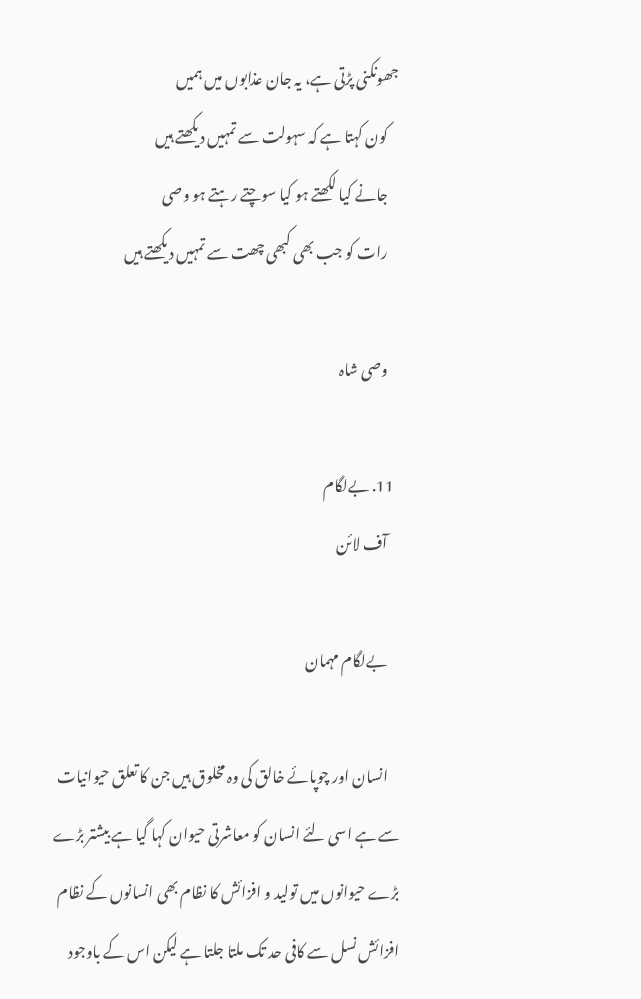جھونکنی پڑتی ہے، یہ جان عذابوں میں ہمیں
    کون کہتا ہے کہ سہولت سے تمہیں دیکھتے ہیں
    جانے کیا لکھتے ہو کیا سوچتے رہتے ہو وصی
    رات کو جب بھی کبھی چھت سے تمہیں دیکھتے ہیں

    وصی شاہ

  11. بےلگام
    آف لائن

    بےلگام مہمان

    انسان اور چوپائے خالق کی وہ مخلوق ہیں جن کا تعلق حیوانیات سے ہے اسی لئے انسان کو معاشرتی حیوان کہا گیا ہے بیشتر بڑے بڑے حیوانوں میں تولید و افزائش کا نظام بھی انسانوں کے نظام افزائش نسل سے کافی حد تک ملتا جلتا ہے لیکن اس کے باوجود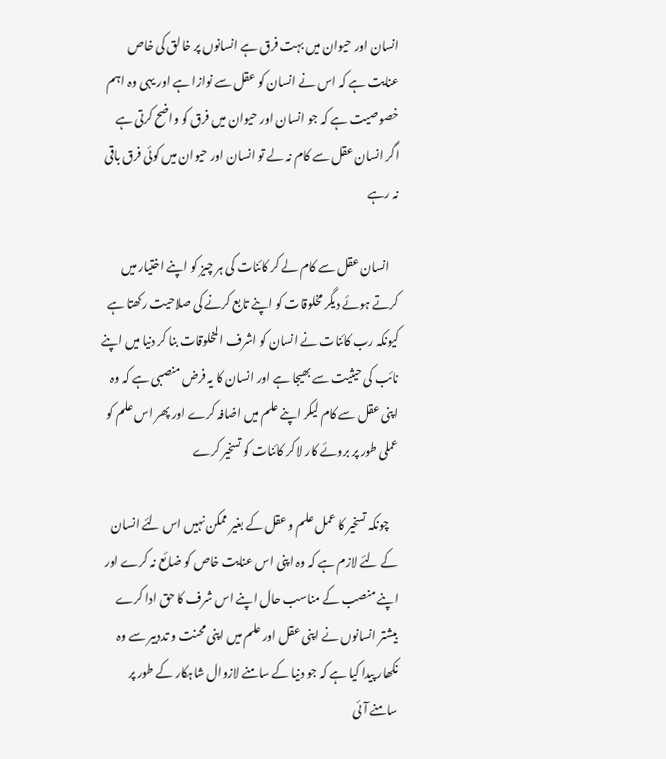انسان اور حیوان میں بہت فرق ہے انسانوں پر خالق کی خاص عنایت ہے کہ اس نے انسان کو عقل سے نوازا ہے اور یہی وہ اہم خصوصیت ہے کہ جو انسان اور حیوان میں فرق کو واضح کرتی ہے اگر انسان عقل سے کام نہ لے تو انسان اور حیوان میں کوئی فرق باقی نہ رہے

    انسان عقل سے کام لے کر کائنات کی ہر چیز کو اپنے اختیار میں کرتے ہوئے دیگر مخلوقات کو اپنے تابع کرنے کی صلاحیت رکھتا ہے کیونکہ رب کائنات نے انسان کو اشرف المخلوقات بنا کر دنیا میں اپنے نائب کی حیثیت سے بھیجا ہے اور انسان کا یہ فرض منصبی ہے کہ وہ اپنی عقل سے کام لیکر اپنے علم میں اضافہ کرے اور پھر اس علم کو عملی طور پر بروئے کار لا کر کائنات کو تسخیر کرے

    چونکہ تسخیر کا عمل علم و عقل کے بغیر ممکن نہیں اس لئے انسان کے لئے لازم ہے کہ وہ اپنی اس عنایت خاص کو ضائع نہ کرے اور اپنے منصب کے مناسب حال اپنے اس شرف کا حق ادا کرے بیشتر انسانوں نے اپنی عقل اور علم میں اپنی محنت و تددبیر سے وہ نکھار پیدا کیا ہے کہ جو دنیا کے سامنے لازوال شاہکار کے طور پر سامنے آئی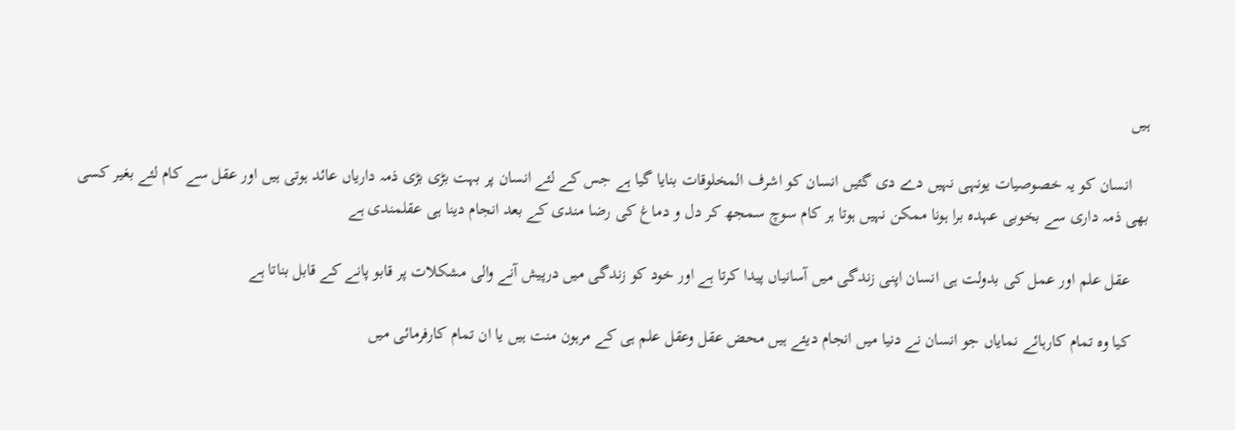ہیں

    انسان کو یہ خصوصیات یونہی نہیں دے دی گئیں انسان کو اشرف المخلوقات بنایا گیا ہے جس کے لئے انسان پر بہت بڑی بڑی ذمہ داریاں عائد ہوتی ہیں اور عقل سے کام لئے بغیر کسی بھی ذمہ داری سے بخوبی عہدہ برا ہونا ممکن نہیں ہوتا ہر کام سوچ سمجھ کر دل و دماغ کی رضا مندی کے بعد انجام دینا ہی عقلمندی ہے

    عقل علم اور عمل کی بدولت ہی انسان اپنی زندگی میں آسانیاں پیدا کرتا ہے اور خود کو زندگی میں درپیش آنے والی مشکلات پر قابو پانے کے قابل بناتا ہے

    کیا وہ تمام کارہائے نمایاں جو انسان نے دنیا میں انجام دیئے ہیں محض عقل وعقل علم ہی کے مرہون منت ہیں یا ان تمام کارفرمائی میں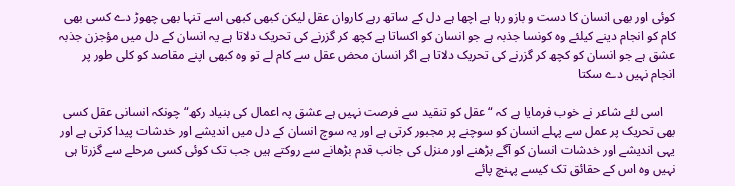کوئی اور بھی انسان کا دست و بازو رہا ہے اچھا ہے دل کے ساتھ رہے کاروان عقل لیکن کبھی کبھی اسے تنہا بھی چھوڑ دے کسی بھی کام کو انجام دینے کیلئے وہ کونسا جذبہ ہے جو انسان کو اکساتا ہے کچھ کر گزرنے کی تحریک دلاتا ہے یہ انسان کے دل میں مؤجزن جذبہ عشق ہے جو انسان کو کچھ کر گزرنے کی تحریک دلاتا ہے اگر انسان محض عقل سے کام لے تو وہ کبھی اپنے مقاصد کو کلی طور پر انجام نہیں دے سکتا

    اسی لئے شاعر نے خوب فرمایا ہے کہ “عقل کو تنقید سے فرصت نہیں ہے عشق پہ اعمال کی بنیاد رکھ“ چونکہ انسانی عقل کسی بھی تحریک پر عمل سے پہلے انسان کو سوچنے پر مجبور کرتی ہے اور یہ سوچ انسان کے دل میں اندیشے اور خدشات پیدا کرتی ہے اور یہی اندیشے اور خدشات انسان کو آگے بڑھنے اور منزل کی جانب قدم بڑھانے سے روکتے ہیں جب تک کوئی کسی مرحلے سے گزرتا ہی نہیں وہ اس کے حقائق تک کیسے پہنچ پائے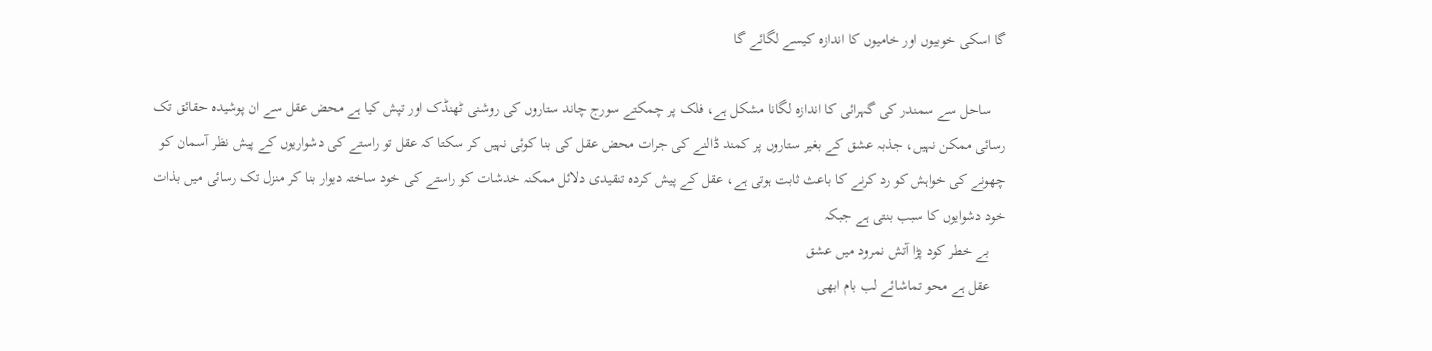گا اسکی خوبیوں اور خامیوں کا اندازہ کیسے لگائے گا

    ساحل سے سمندر کی گہرائی کا اندازہ لگانا مشکل ہے، فلک پر چمکتے سورج چاند ستاروں کی روشنی ٹھنڈک اور تپش کیا ہے محض عقل سے ان پوشیدہ حقائق تک رسائی ممکن نہیں، جذبہ عشق کے بغیر ستاروں پر کمند ڈالنے کی جرات محض عقل کی بنا کوئی نہیں کر سکتا کہ عقل تو راستے کی دشواریوں کے پیش نظر آسمان کو چھونے کی خواہش کو رد کرنے کا باعث ثابت ہوتی ہے، عقل کے پیش کردہ تنقیدی دلائل ممکنہ خدشات کو راستے کی خود ساختہ دیوار بنا کر منزل تک رسائی میں بذات خود دشوایوں کا سبب بنتی ہے جبکہ
    بے خطر کود پڑا آتش نمرود میں عشق
    عقل ہے محو تماشائے لب بام ابھی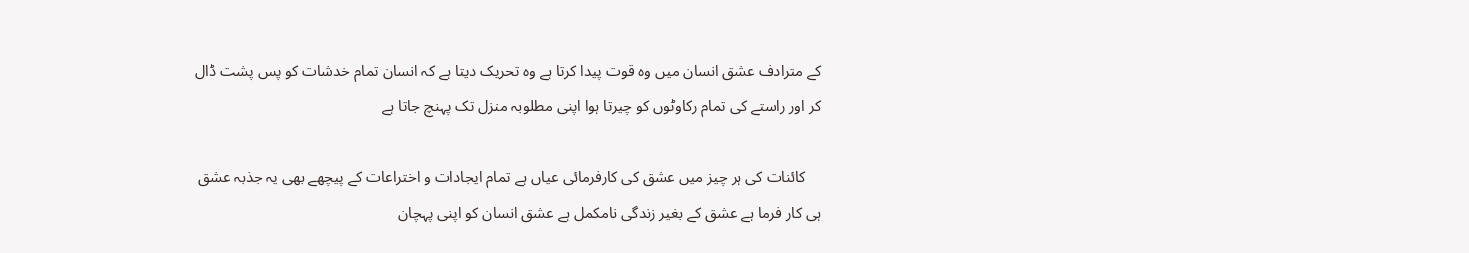کے مترادف عشق انسان میں وہ قوت پیدا کرتا ہے وہ تحریک دیتا ہے کہ انسان تمام خدشات کو پس پشت ڈال کر اور راستے کی تمام رکاوٹوں کو چیرتا ہوا اپنی مطلوبہ منزل تک پہنچ جاتا ہے

    کائنات کی ہر چیز میں عشق کی کارفرمائی عیاں ہے تمام ایجادات و اختراعات کے پیچھے بھی یہ جذبہ عشق ہی کار فرما ہے عشق کے بغیر زندگی نامکمل ہے عشق انسان کو اپنی پہچان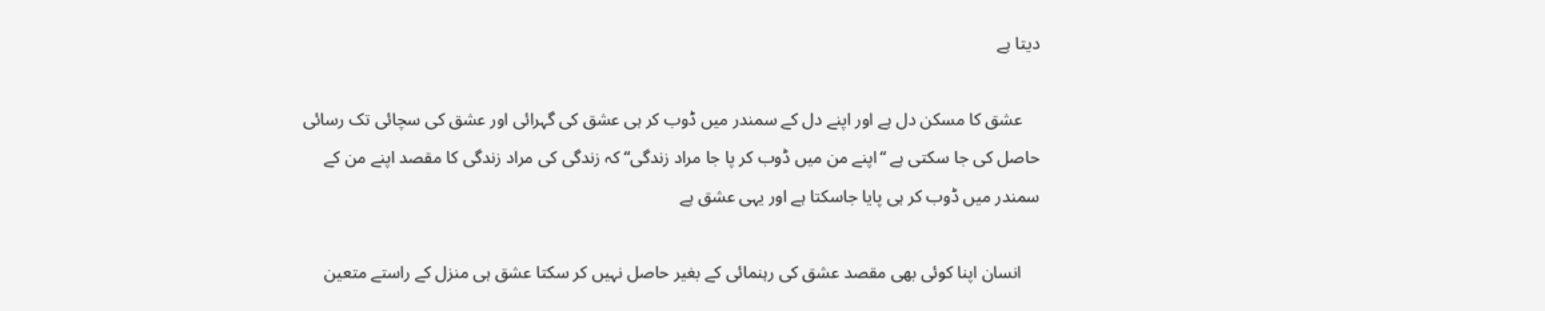دیتا ہے

    عشق کا مسکن دل ہے اور اپنے دل کے سمندر میں ڈوب کر ہی عشق کی گہرائی اور عشق کی سچائی تک رسائی حاصل کی جا سکتی ہے “اپنے من میں ڈوب کر پا جا مراد زندگی“ کہ زندگی کی مراد زندگی کا مقصد اپنے من کے سمندر میں ڈوب کر ہی پایا جاسکتا ہے اور یہی عشق ہے

    انسان اپنا کوئی بھی مقصد عشق کی رہنمائی کے بغیر حاصل نہیں کر سکتا عشق ہی منزل کے راستے متعین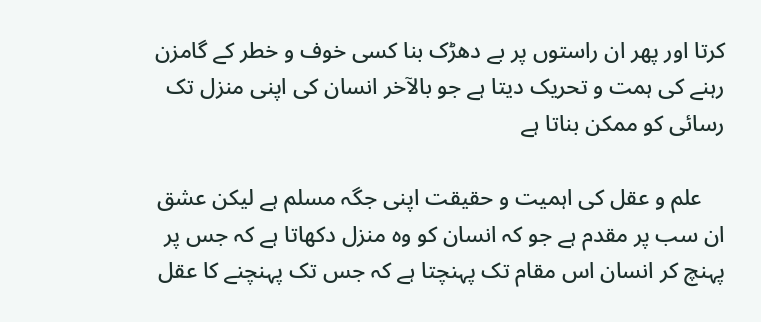کرتا اور پھر ان راستوں پر بے دھڑک بنا کسی خوف و خطر کے گامزن رہنے کی ہمت و تحریک دیتا ہے جو بالآخر انسان کی اپنی منزل تک رسائی کو ممکن بناتا ہے

    علم و عقل کی اہمیت و حقیقت اپنی جگہ مسلم ہے لیکن عشق ان سب پر مقدم ہے جو کہ انسان کو وہ منزل دکھاتا ہے کہ جس پر پہنچ کر انسان اس مقام تک پہنچتا ہے کہ جس تک پہنچنے کا عقل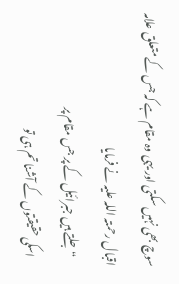سوچ بھی نہیں سکتی اور یہی وہ مقام ہے کہ جس کے متعلق علامہ اقبال رحمتہ اللہ علیہ نے فرمایا
    “جلتے ہیں جبرائیل کے پر جس مقام پر
    اسکی حقیقتوں کے آشنا تم ہی تو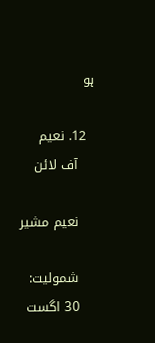ہو

  12. نعیم
    آف لائن

    نعیم مشیر

    شمولیت:
    30 اگست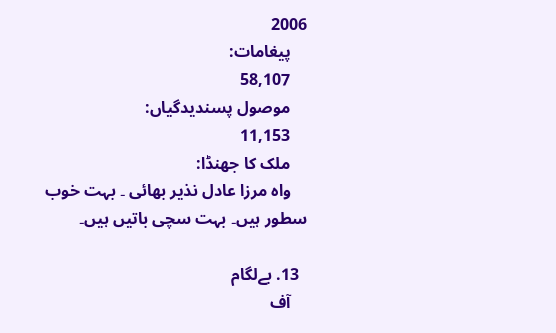2006
    پیغامات:
    58,107
    موصول پسندیدگیاں:
    11,153
    ملک کا جھنڈا:
    واہ مرزا عادل نذیر بھائی ۔ بہت خوب سطور ہیں۔ بہت سچی باتیں ہیں۔

  13. بےلگام
    آف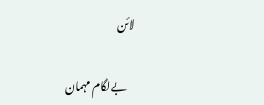لائن

    بےلگام مہمان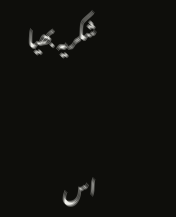شکریہ بھیا


اس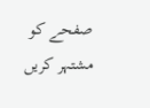صفحے کو مشتہر کریں